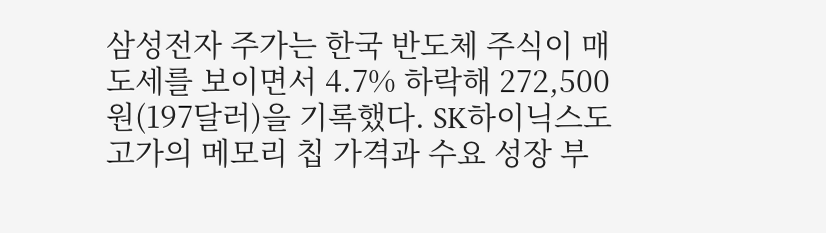삼성전자 주가는 한국 반도체 주식이 매도세를 보이면서 4.7% 하락해 272,500원(197달러)을 기록했다. SK하이닉스도 고가의 메모리 칩 가격과 수요 성장 부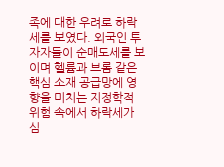족에 대한 우려로 하락세를 보였다. 외국인 투자자들이 순매도세를 보이며 헬륨과 브롬 같은 핵심 소재 공급망에 영향을 미치는 지정학적 위험 속에서 하락세가 심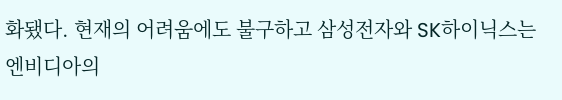화됐다. 현재의 어려움에도 불구하고 삼성전자와 SK하이닉스는 엔비디아의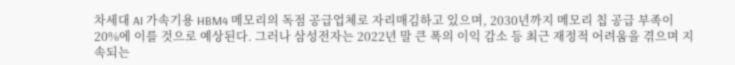차세대 AI 가속기용 HBM4 메모리의 독점 공급업체로 자리매김하고 있으며, 2030년까지 메모리 칩 공급 부족이 20%에 이를 것으로 예상된다. 그러나 삼성전자는 2022년 말 큰 폭의 이익 감소 등 최근 재정적 어려움을 겪으며 지속되는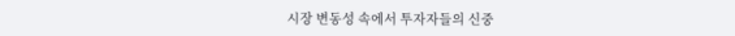시장 변동성 속에서 투자자들의 신중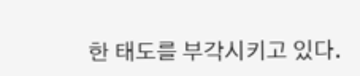한 태도를 부각시키고 있다.